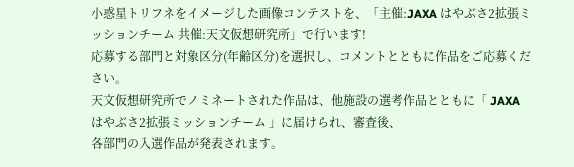小惑星トリフネをイメージした画像コンテストを、「主催:JAXA はやぶさ2拡張ミッションチーム 共催:天文仮想研究所」で行います!
応募する部門と対象区分(年齢区分)を選択し、コメントとともに作品をご応募ください。
天文仮想研究所でノミネートされた作品は、他施設の選考作品とともに「 JAXA はやぶさ2拡張ミッションチーム 」に届けられ、審査後、
各部門の入選作品が発表されます。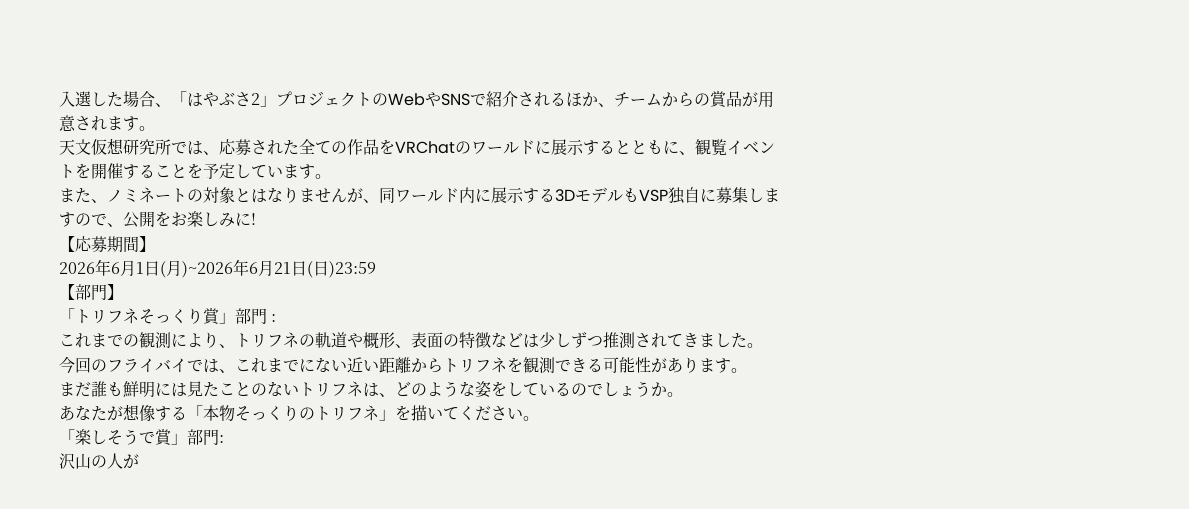入選した場合、「はやぶさ2」プロジェクトのWebやSNSで紹介されるほか、チームからの賞品が用意されます。
天文仮想研究所では、応募された全ての作品をVRChatのワールドに展示するとともに、観覧イベントを開催することを予定しています。
また、ノミネートの対象とはなりませんが、同ワールド内に展示する3DモデルもVSP独自に募集しますので、公開をお楽しみに!
【応募期間】
2026年6月1日(月)~2026年6月21日(日)23:59
【部門】
「トリフネそっくり賞」部門 :
これまでの観測により、トリフネの軌道や概形、表面の特徴などは少しずつ推測されてきました。
今回のフライバイでは、これまでにない近い距離からトリフネを観測できる可能性があります。
まだ誰も鮮明には見たことのないトリフネは、どのような姿をしているのでしょうか。
あなたが想像する「本物そっくりのトリフネ」を描いてください。
「楽しそうで賞」部門:
沢山の人が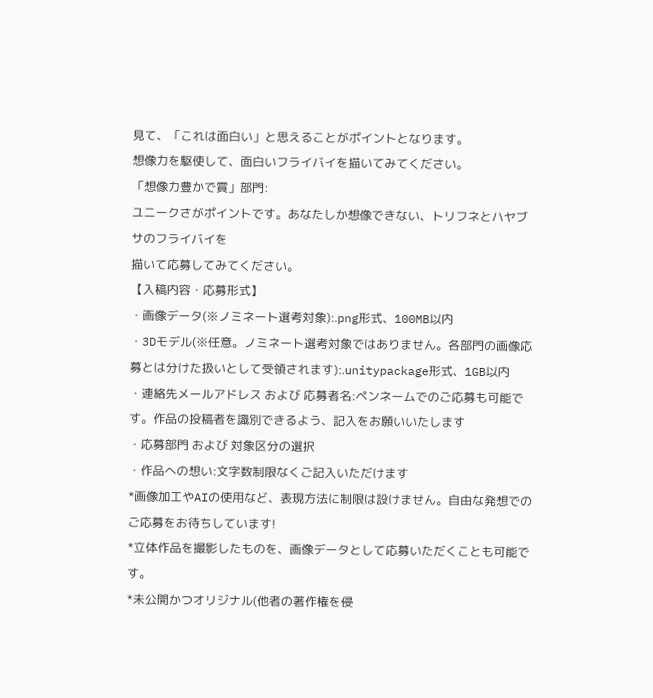見て、「これは面白い」と思えることがポイントとなります。
想像力を駆使して、面白いフライバイを描いてみてください。
「想像力豊かで賞」部門:
ユニークさがポイントです。あなたしか想像できない、トリフネとハヤブサのフライバイを
描いて応募してみてください。
【入稿内容・応募形式】
・画像データ(※ノミネート選考対象):.png形式、100MB以内
・3Dモデル(※任意。ノミネート選考対象ではありません。各部門の画像応募とは分けた扱いとして受領されます):.unitypackage形式、1GB以内
・連絡先メールアドレス および 応募者名:ペンネームでのご応募も可能です。作品の投稿者を識別できるよう、記入をお願いいたします
・応募部門 および 対象区分の選択
・作品への想い:文字数制限なくご記入いただけます
*画像加工やAIの使用など、表現方法に制限は設けません。自由な発想でのご応募をお待ちしています!
*立体作品を撮影したものを、画像データとして応募いただくことも可能です。
*未公開かつオリジナル(他者の著作権を侵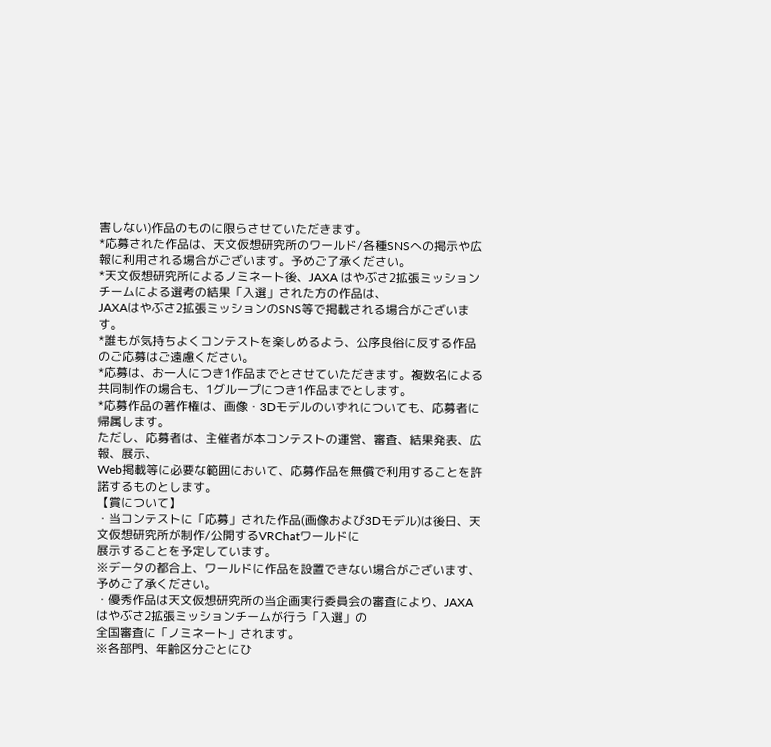害しない)作品のものに限らさせていただきます。
*応募された作品は、天文仮想研究所のワールド/各種SNSへの掲示や広報に利用される場合がございます。予めご了承ください。
*天文仮想研究所によるノミネート後、JAXA はやぶさ2拡張ミッションチームによる選考の結果「入選」された方の作品は、
JAXAはやぶさ2拡張ミッションのSNS等で掲載される場合がございます。
*誰もが気持ちよくコンテストを楽しめるよう、公序良俗に反する作品のご応募はご遠慮ください。
*応募は、お一人につき1作品までとさせていただきます。複数名による共同制作の場合も、1グループにつき1作品までとします。
*応募作品の著作権は、画像・3Dモデルのいずれについても、応募者に帰属します。
ただし、応募者は、主催者が本コンテストの運営、審査、結果発表、広報、展示、
Web掲載等に必要な範囲において、応募作品を無償で利用することを許諾するものとします。
【賞について】
・当コンテストに「応募」された作品(画像および3Dモデル)は後日、天文仮想研究所が制作/公開するVRChatワールドに
展示することを予定しています。
※データの都合上、ワールドに作品を設置できない場合がございます、予めご了承ください。
・優秀作品は天文仮想研究所の当企画実行委員会の審査により、JAXA はやぶさ2拡張ミッションチームが行う「入選」の
全国審査に「ノミネート」されます。
※各部門、年齢区分ごとにひ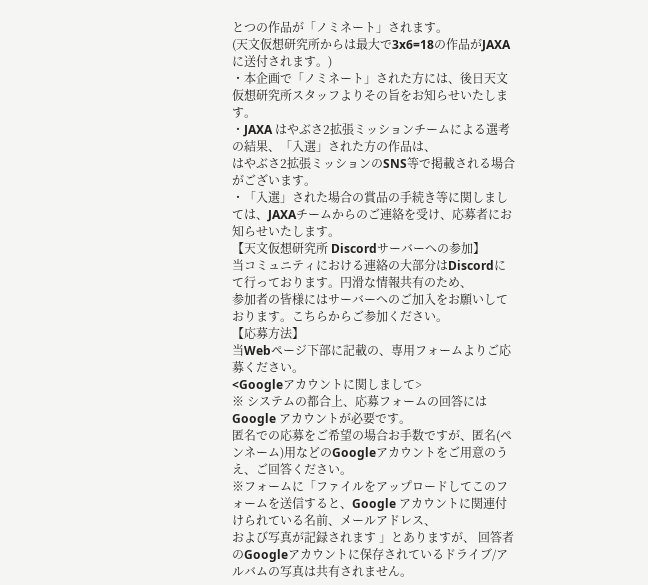とつの作品が「ノミネート」されます。
(天文仮想研究所からは最大で3x6=18の作品がJAXAに送付されます。)
・本企画で「ノミネート」された方には、後日天文仮想研究所スタッフよりその旨をお知らせいたします。
・JAXA はやぶさ2拡張ミッションチームによる選考の結果、「入選」された方の作品は、
はやぶさ2拡張ミッションのSNS等で掲載される場合がございます。
・「入選」された場合の賞品の手続き等に関しましては、JAXAチームからのご連絡を受け、応募者にお知らせいたします。
【天文仮想研究所 Discordサーバーへの参加】
当コミュニティにおける連絡の大部分はDiscordにて行っております。円滑な情報共有のため、
参加者の皆様にはサーバーへのご加入をお願いしております。こちらからご参加ください。
【応募方法】
当Webページ下部に記載の、専用フォームよりご応募ください。
<Googleアカウントに関しまして>
※ システムの都合上、応募フォームの回答にはGoogle アカウントが必要です。
匿名での応募をご希望の場合お手数ですが、匿名(ペンネーム)用などのGoogleアカウントをご用意のうえ、ご回答ください。
※フォームに「ファイルをアップロードしてこのフォームを送信すると、Google アカウントに関連付けられている名前、メールアドレス、
および写真が記録されます 」とありますが、 回答者のGoogleアカウントに保存されているドライブ/アルバムの写真は共有されません。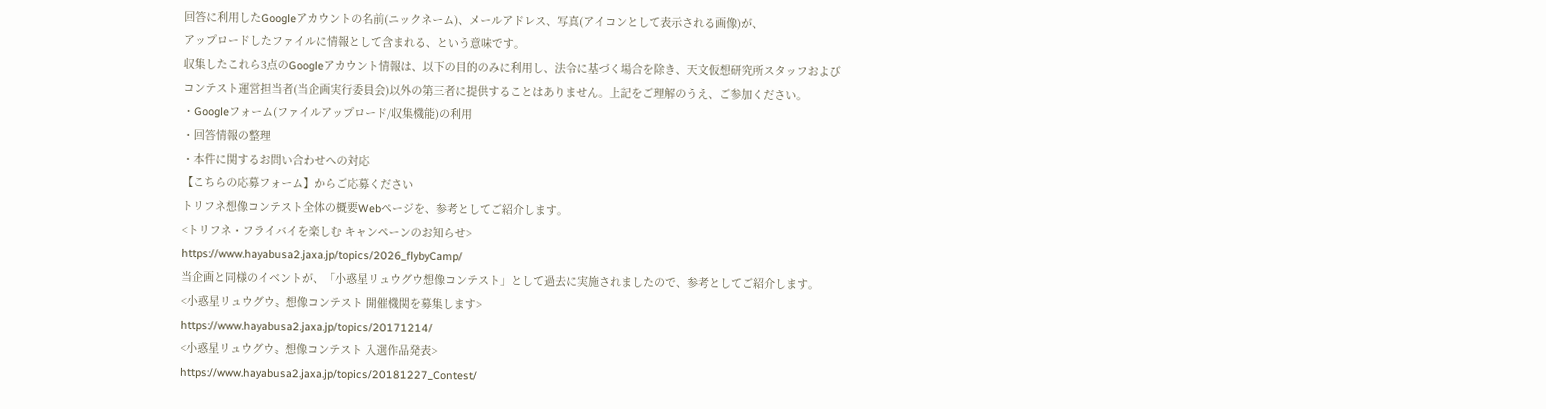回答に利用したGoogleアカウントの名前(ニックネーム)、メールアドレス、写真(アイコンとして表示される画像)が、
アップロードしたファイルに情報として含まれる、という意味です。
収集したこれら3点のGoogleアカウント情報は、以下の目的のみに利用し、法令に基づく場合を除き、天文仮想研究所スタッフおよび
コンテスト運営担当者(当企画実行委員会)以外の第三者に提供することはありません。上記をご理解のうえ、ご参加ください。
・Googleフォーム(ファイルアップロード/収集機能)の利用
・回答情報の整理
・本件に関するお問い合わせへの対応
【こちらの応募フォーム】からご応募ください
トリフネ想像コンテスト全体の概要Webページを、参考としてご紹介します。
<トリフネ・フライバイを楽しむ キャンペーンのお知らせ>
https://www.hayabusa2.jaxa.jp/topics/2026_flybyCamp/
当企画と同様のイベントが、「小惑星リュウグウ想像コンテスト」として過去に実施されましたので、参考としてご紹介します。
<小惑星リュウグウ〟想像コンテスト 開催機関を募集します>
https://www.hayabusa2.jaxa.jp/topics/20171214/
<小惑星リュウグウ〟想像コンテスト 入選作品発表>
https://www.hayabusa2.jaxa.jp/topics/20181227_Contest/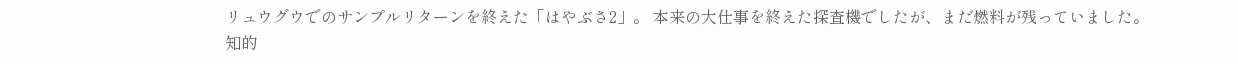リュウグウでのサンプルリターンを終えた「はやぶさ2」。 本来の大仕事を終えた探査機でしたが、まだ燃料が残っていました。
知的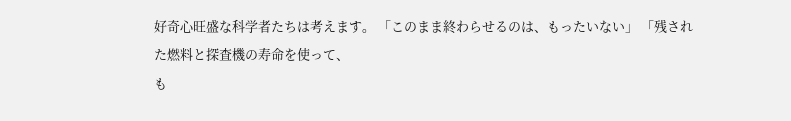好奇心旺盛な科学者たちは考えます。 「このまま終わらせるのは、もったいない」 「残された燃料と探査機の寿命を使って、
も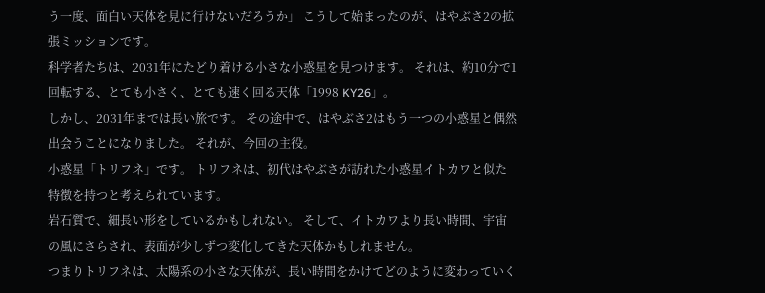う一度、面白い天体を見に行けないだろうか」 こうして始まったのが、はやぶさ2の拡張ミッションです。
科学者たちは、2031年にたどり着ける小さな小惑星を見つけます。 それは、約10分で1回転する、とても小さく、とても速く回る天体「1998 KY26」。
しかし、2031年までは長い旅です。 その途中で、はやぶさ2はもう一つの小惑星と偶然出会うことになりました。 それが、今回の主役。
小惑星「トリフネ」です。 トリフネは、初代はやぶさが訪れた小惑星イトカワと似た特徴を持つと考えられています。
岩石質で、細長い形をしているかもしれない。 そして、イトカワより長い時間、宇宙の風にさらされ、表面が少しずつ変化してきた天体かもしれません。
つまりトリフネは、太陽系の小さな天体が、長い時間をかけてどのように変わっていく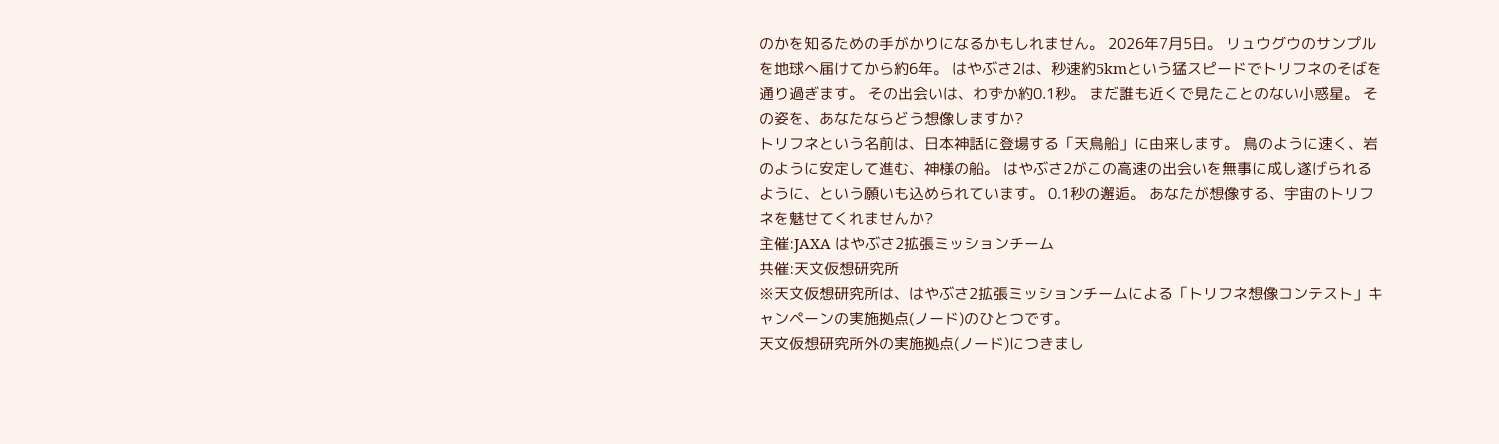のかを知るための手がかりになるかもしれません。 2026年7月5日。 リュウグウのサンプルを地球へ届けてから約6年。 はやぶさ2は、秒速約5kmという猛スピードでトリフネのそばを通り過ぎます。 その出会いは、わずか約0.1秒。 まだ誰も近くで見たことのない小惑星。 その姿を、あなたならどう想像しますか?
トリフネという名前は、日本神話に登場する「天鳥船」に由来します。 鳥のように速く、岩のように安定して進む、神様の船。 はやぶさ2がこの高速の出会いを無事に成し遂げられるように、という願いも込められています。 0.1秒の邂逅。 あなたが想像する、宇宙のトリフネを魅せてくれませんか?
主催:JAXA はやぶさ2拡張ミッションチーム
共催:天文仮想研究所
※天文仮想研究所は、はやぶさ2拡張ミッションチームによる「トリフネ想像コンテスト」キャンペーンの実施拠点(ノード)のひとつです。
天文仮想研究所外の実施拠点(ノード)につきまし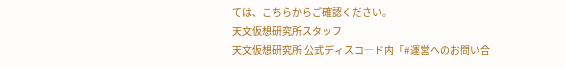ては、こちらからご確認ください。
天文仮想研究所スタッフ
天文仮想研究所 公式ディスコ―ド内「#運営へのお問い合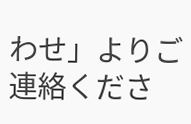わせ」よりご連絡くださ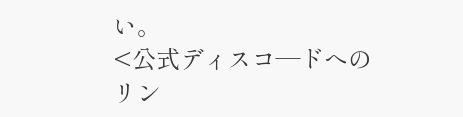い。
<公式ディスコ―ドへのリン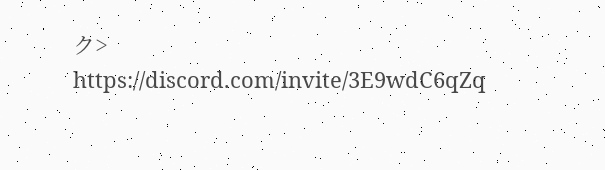ク>
https://discord.com/invite/3E9wdC6qZq